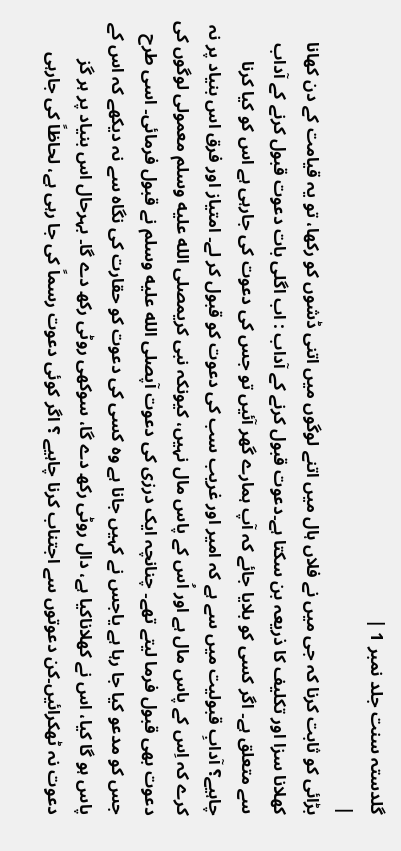گلدستہ سنت جلد نمبر 1 |
|
بڑائی کو ثابت کرنا کہ جی میں نے فلاں ہال میں اتنے لوگوں میں اتنی ڈشوں کو رکھا، تو یہ قیامت کے دن کھانا کھلانا سزا اور تکلیف کا ذریعہ بن سکتا ہے۔دعوت قبول کرنے کے آداب : اب اگلی بات دعوت قبول کرنے کے آداب سے متعلق ہے۔ اگر کسی کو بلایا جائے کہ آپ ہمارے گھر آئیں تو جس کی دعوت کی جارہی ہے اس کو کیا کرنا چاہیے؟ آدابِ قبولیت میں سے ہے کہ امیر اور غریب سب کی دعوت کو قبول کر لے۔ امتیاز اور فرق اس بنیاد پر نہ کرے کہ اِس کے پاس مال ہے اور اُس کے پاس مال نہیں، کیونکہ نبی کریمصلى الله عليه وسلم معمولی لوگوں کی دعوت بھی قبول فرما لیتے تھے۔ چنانچہ ایک درزی کی دعوت آپصلى الله عليه وسلم نے قبول فرمائی۔ اسی طرح جس کو مدعو کیا جا رہا ہے یاجس نے کہیں جانا ہے وہ کسی کی دعوت کو حقارت کی نگاہ سے نہ دیکھے کہ اس کے پاس ہو گا کیا، اس نے کھلاناکیا ہے، دال روٹی رکھ دے گا، سوکھی روٹی رکھ دے گا۔ بہرحال اس بنیاد پر ہر گز دعوت نہ ٹھکرائیں۔کن دعوتوں سے اجتناب کرنا چاہیے ؟ اگر کوئی دعوت رسماً کی جا رہی ہے، لحاظاً کی جارہی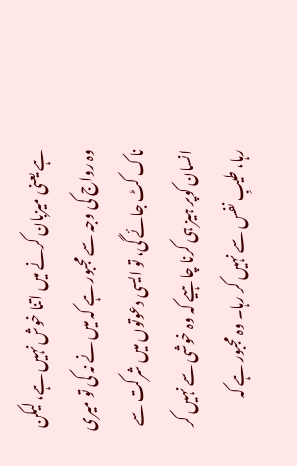ہے یعنی میزبان کرنے میں اتنا خوش نہیں ہے، لیکن وہ رواج کی وجہ سے مجبور ہے کہ میں نے نہ کی تو میری ناک کٹ جائے گی، تو ایسی دعوتوں میں شرکت سے انسان کوپر ہیز ہی کرنا چاہیے کہ وہ خوشی سے نہیں کر رہا، طیبِ نفس سے نہیں کر رہا۔ وہ مجبور ہے کہ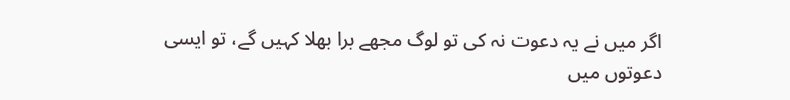اگر میں نے یہ دعوت نہ کی تو لوگ مجھے برا بھلا کہیں گے، تو ایسی دعوتوں میں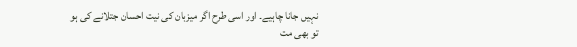نہیں جانا چاہیے۔ اور اسی طرح اگر میزبان کی نیت احسان جتلانے کی ہو تو بھی مت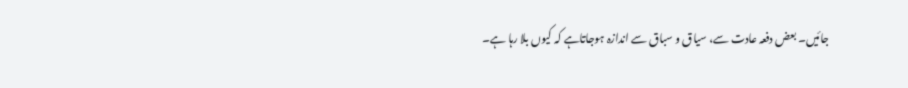جائیں۔ بعض دفعہ عادت سے، سیاق و سباق سے اندازہ ہوجاتاہے کہ کیوں بلا رہا ہے۔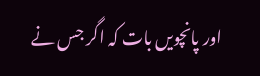اور پانچویں بات کہ اگر جس نے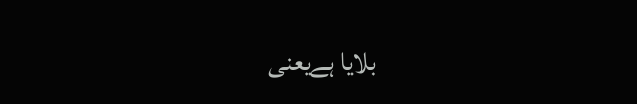بلایا ہےیعنی